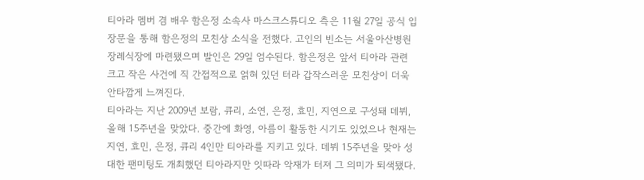티아라 멤버 겸 배우 함은정 소속사 마스크스튜디오 측은 11월 27일 공식 입장문을 통해 함은정의 모친상 소식을 전했다. 고인의 빈소는 서울아산병원 장례식장에 마련됐으며 발인은 29일 엄수된다. 함은정은 앞서 티아라 관련 크고 작은 사건에 직 간접적으로 얽혀 있던 터라 갑작스러운 모친상이 더욱 안타깝게 느껴진다.
티아라는 지난 2009년 보람, 큐리, 소연, 은정, 효민, 지연으로 구성돼 데뷔, 올해 15주년을 맞았다. 중간에 화영, 아름이 활동한 시기도 있었으나 현재는 지연, 효민, 은정, 큐리 4인만 티아라를 지키고 있다. 데뷔 15주년을 맞아 성대한 팬미팅도 개최했던 티아라지만 잇따라 악재가 터져 그 의미가 퇴색됐다.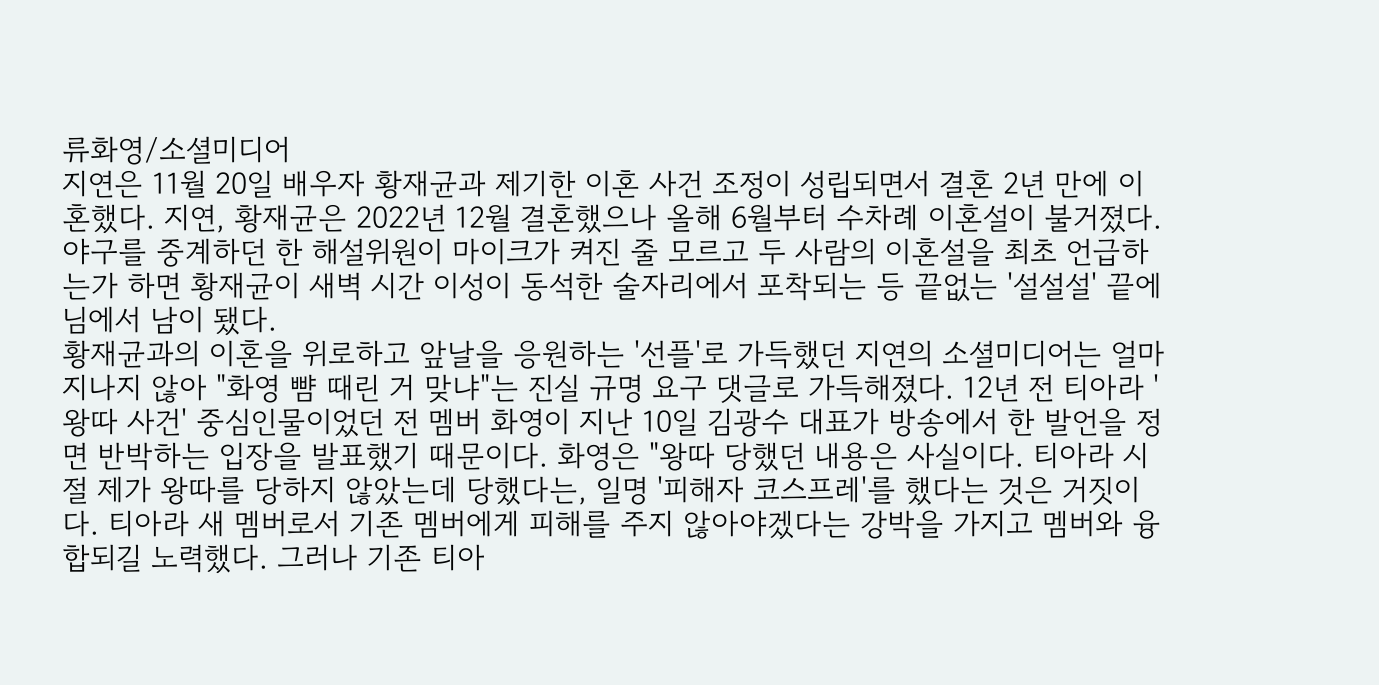류화영/소셜미디어
지연은 11월 20일 배우자 황재균과 제기한 이혼 사건 조정이 성립되면서 결혼 2년 만에 이혼했다. 지연, 황재균은 2022년 12월 결혼했으나 올해 6월부터 수차례 이혼설이 불거졌다. 야구를 중계하던 한 해설위원이 마이크가 켜진 줄 모르고 두 사람의 이혼설을 최초 언급하는가 하면 황재균이 새벽 시간 이성이 동석한 술자리에서 포착되는 등 끝없는 '설설설' 끝에 님에서 남이 됐다.
황재균과의 이혼을 위로하고 앞날을 응원하는 '선플'로 가득했던 지연의 소셜미디어는 얼마 지나지 않아 "화영 뺨 때린 거 맞냐"는 진실 규명 요구 댓글로 가득해졌다. 12년 전 티아라 '왕따 사건' 중심인물이었던 전 멤버 화영이 지난 10일 김광수 대표가 방송에서 한 발언을 정면 반박하는 입장을 발표했기 때문이다. 화영은 "왕따 당했던 내용은 사실이다. 티아라 시절 제가 왕따를 당하지 않았는데 당했다는, 일명 '피해자 코스프레'를 했다는 것은 거짓이다. 티아라 새 멤버로서 기존 멤버에게 피해를 주지 않아야겠다는 강박을 가지고 멤버와 융합되길 노력했다. 그러나 기존 티아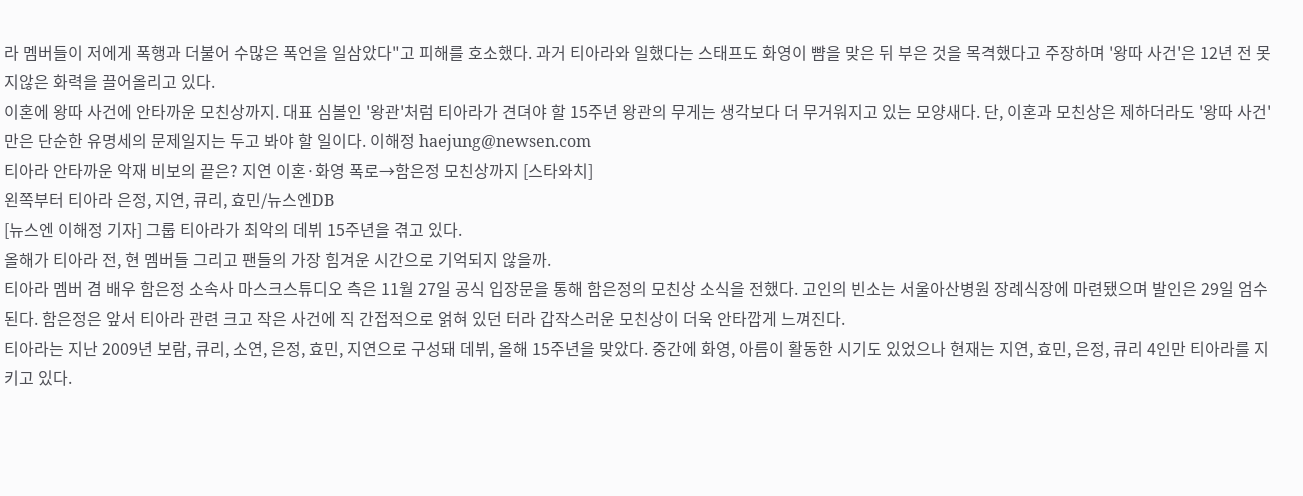라 멤버들이 저에게 폭행과 더불어 수많은 폭언을 일삼았다"고 피해를 호소했다. 과거 티아라와 일했다는 스태프도 화영이 뺨을 맞은 뒤 부은 것을 목격했다고 주장하며 '왕따 사건'은 12년 전 못지않은 화력을 끌어올리고 있다.
이혼에 왕따 사건에 안타까운 모친상까지. 대표 심볼인 '왕관'처럼 티아라가 견뎌야 할 15주년 왕관의 무게는 생각보다 더 무거워지고 있는 모양새다. 단, 이혼과 모친상은 제하더라도 '왕따 사건'만은 단순한 유명세의 문제일지는 두고 봐야 할 일이다. 이해정 haejung@newsen.com
티아라 안타까운 악재 비보의 끝은? 지연 이혼·화영 폭로→함은정 모친상까지 [스타와치]
왼쪽부터 티아라 은정, 지연, 큐리, 효민/뉴스엔DB
[뉴스엔 이해정 기자] 그룹 티아라가 최악의 데뷔 15주년을 겪고 있다.
올해가 티아라 전, 현 멤버들 그리고 팬들의 가장 힘겨운 시간으로 기억되지 않을까.
티아라 멤버 겸 배우 함은정 소속사 마스크스튜디오 측은 11월 27일 공식 입장문을 통해 함은정의 모친상 소식을 전했다. 고인의 빈소는 서울아산병원 장례식장에 마련됐으며 발인은 29일 엄수된다. 함은정은 앞서 티아라 관련 크고 작은 사건에 직 간접적으로 얽혀 있던 터라 갑작스러운 모친상이 더욱 안타깝게 느껴진다.
티아라는 지난 2009년 보람, 큐리, 소연, 은정, 효민, 지연으로 구성돼 데뷔, 올해 15주년을 맞았다. 중간에 화영, 아름이 활동한 시기도 있었으나 현재는 지연, 효민, 은정, 큐리 4인만 티아라를 지키고 있다.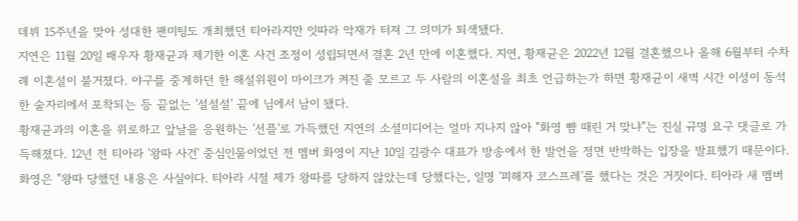데뷔 15주년을 맞아 성대한 팬미팅도 개최했던 티아라지만 잇따라 악재가 터져 그 의미가 퇴색됐다.
지연은 11월 20일 배우자 황재균과 제기한 이혼 사건 조정이 성립되면서 결혼 2년 만에 이혼했다. 지연, 황재균은 2022년 12월 결혼했으나 올해 6월부터 수차례 이혼설이 불거졌다. 야구를 중계하던 한 해설위원이 마이크가 켜진 줄 모르고 두 사람의 이혼설을 최초 언급하는가 하면 황재균이 새벽 시간 이성이 동석한 술자리에서 포착되는 등 끝없는 '설설설' 끝에 님에서 남이 됐다.
황재균과의 이혼을 위로하고 앞날을 응원하는 '선플'로 가득했던 지연의 소셜미디어는 얼마 지나지 않아 "화영 뺨 때린 거 맞냐"는 진실 규명 요구 댓글로 가득해졌다. 12년 전 티아라 '왕따 사건' 중심인물이었던 전 멤버 화영이 지난 10일 김광수 대표가 방송에서 한 발언을 정면 반박하는 입장을 발표했기 때문이다. 화영은 "왕따 당했던 내용은 사실이다. 티아라 시절 제가 왕따를 당하지 않았는데 당했다는, 일명 '피해자 코스프레'를 했다는 것은 거짓이다. 티아라 새 멤버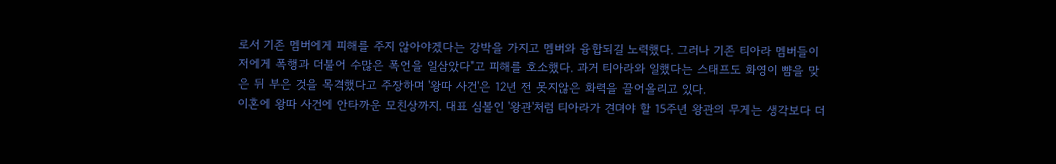로서 기존 멤버에게 피해를 주지 않아야겠다는 강박을 가지고 멤버와 융합되길 노력했다. 그러나 기존 티아라 멤버들이 저에게 폭행과 더불어 수많은 폭언을 일삼았다"고 피해를 호소했다. 과거 티아라와 일했다는 스태프도 화영이 뺨을 맞은 뒤 부은 것을 목격했다고 주장하며 '왕따 사건'은 12년 전 못지않은 화력을 끌어올리고 있다.
이혼에 왕따 사건에 안타까운 모친상까지. 대표 심볼인 '왕관'처럼 티아라가 견뎌야 할 15주년 왕관의 무게는 생각보다 더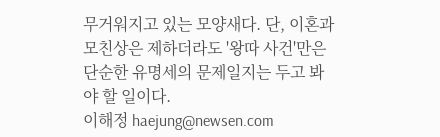무거워지고 있는 모양새다. 단, 이혼과 모친상은 제하더라도 '왕따 사건'만은 단순한 유명세의 문제일지는 두고 봐야 할 일이다.
이해정 haejung@newsen.com